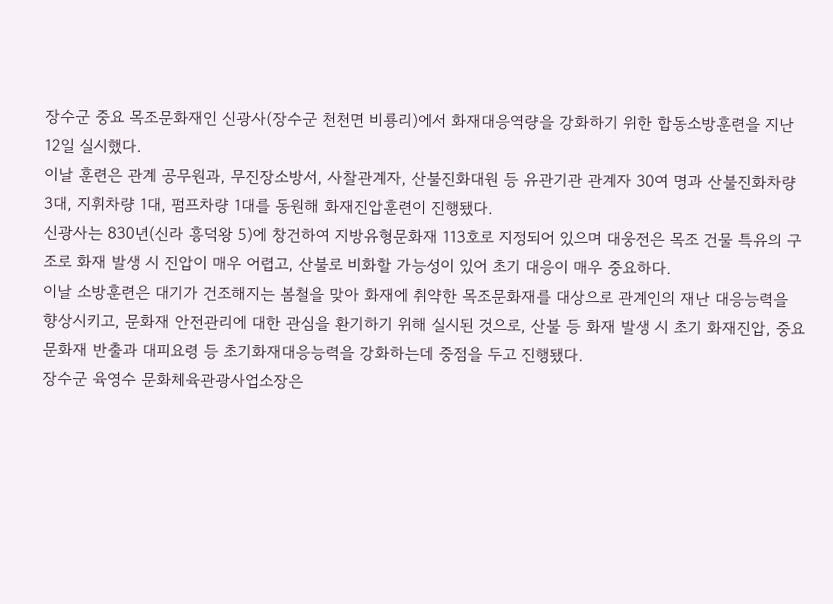장수군 중요 목조문화재인 신광사(장수군 천천면 비룡리)에서 화재대응역량을 강화하기 위한 합동소방훈련을 지난 12일 실시했다.
이날 훈련은 관계 공무원과, 무진장소방서, 사찰관계자, 산불진화대원 등 유관기관 관계자 30여 명과 산불진화차량 3대, 지휘차량 1대, 펌프차량 1대를 동원해 화재진압훈련이 진행됐다.
신광사는 830년(신라 흥덕왕 5)에 창건하여 지방유형문화재 113호로 지정되어 있으며 대웅전은 목조 건물 특유의 구조로 화재 발생 시 진압이 매우 어렵고, 산불로 비화할 가능성이 있어 초기 대응이 매우 중요하다.
이날 소방훈련은 대기가 건조해지는 봄철을 맞아 화재에 취약한 목조문화재를 대상으로 관계인의 재난 대응능력을 향상시키고, 문화재 안전관리에 대한 관심을 환기하기 위해 실시된 것으로, 산불 등 화재 발생 시 초기 화재진압, 중요문화재 반출과 대피요령 등 초기화재대응능력을 강화하는데 중점을 두고 진행됐다.
장수군 육영수 문화체육관광사업소장은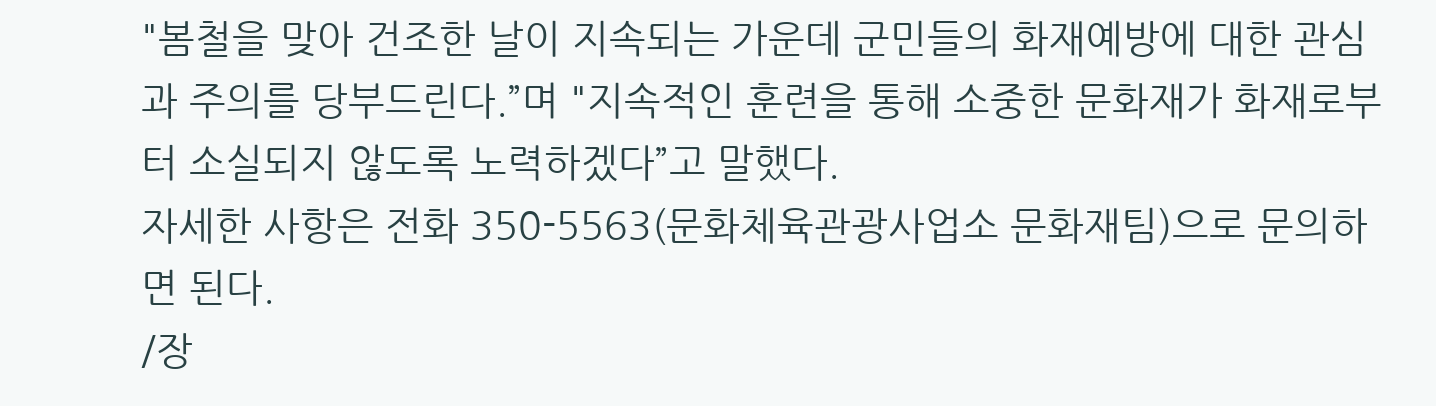"봄철을 맞아 건조한 날이 지속되는 가운데 군민들의 화재예방에 대한 관심과 주의를 당부드린다.”며 "지속적인 훈련을 통해 소중한 문화재가 화재로부터 소실되지 않도록 노력하겠다”고 말했다.
자세한 사항은 전화 350-5563(문화체육관광사업소 문화재팀)으로 문의하면 된다.
/장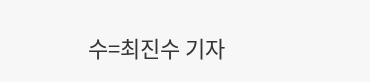수=최진수 기자